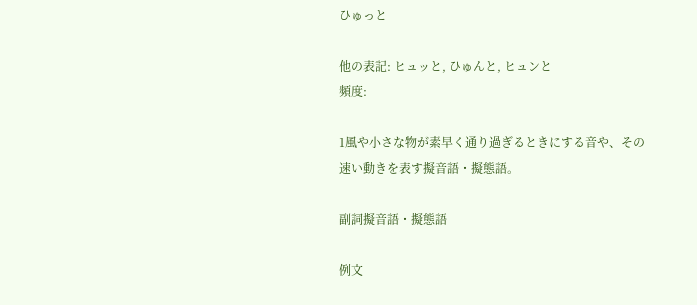ひゅっと

他の表記: ヒュッと, ひゅんと, ヒュンと
頻度:

1風や小さな物が素早く通り過ぎるときにする音や、その速い動きを表す擬音語・擬態語。

副詞擬音語・擬態語

例文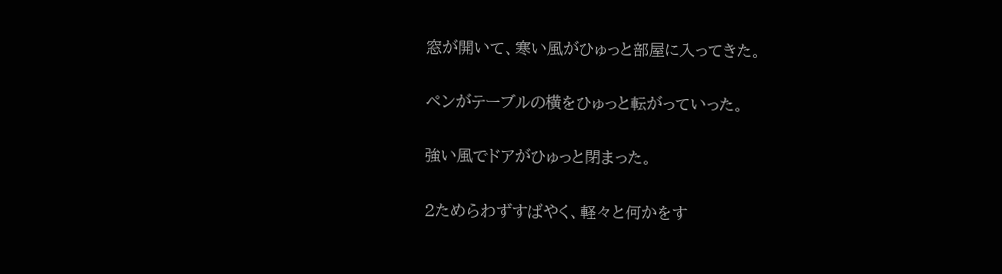窓が開いて、寒い風がひゅっと部屋に入ってきた。

ペンがテーブルの横をひゅっと転がっていった。

強い風でドアがひゅっと閉まった。

2ためらわずすばやく、軽々と何かをす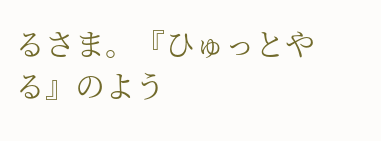るさま。『ひゅっとやる』のよう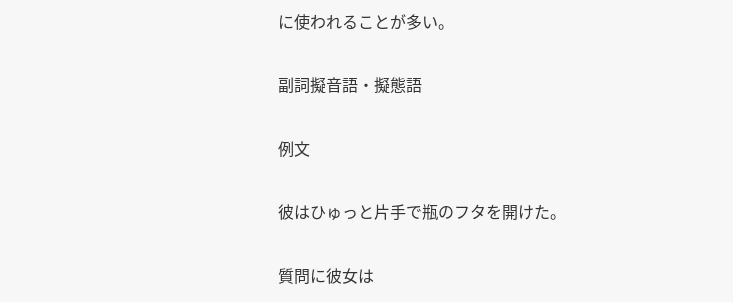に使われることが多い。

副詞擬音語・擬態語

例文

彼はひゅっと片手で瓶のフタを開けた。

質問に彼女は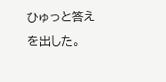ひゅっと答えを出した。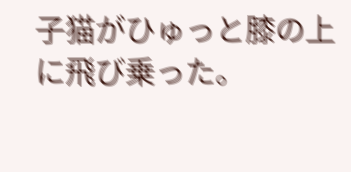子猫がひゅっと膝の上に飛び乗った。